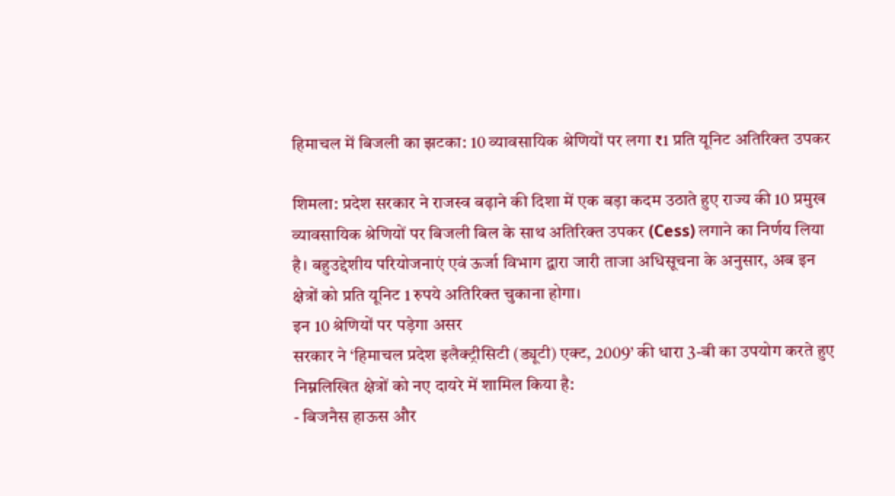हिमाचल में बिजली का झटका: 10 व्यावसायिक श्रेणियों पर लगा ₹1 प्रति यूनिट अतिरिक्त उपकर

शिमला: प्रदेश सरकार ने राजस्व बढ़ाने की दिशा में एक बड़ा कदम उठाते हुए राज्य की 10 प्रमुख व्यावसायिक श्रेणियों पर बिजली बिल के साथ अतिरिक्त उपकर (Cess) लगाने का निर्णय लिया है। बहुउद्देशीय परियोजनाएं एवं ऊर्जा विभाग द्वारा जारी ताजा अधिसूचना के अनुसार, अब इन क्षेत्रों को प्रति यूनिट 1 रुपये अतिरिक्त चुकाना होगा।
इन 10 श्रेणियों पर पड़ेगा असर
सरकार ने ‘हिमाचल प्रदेश इलैक्ट्रीसिटी (ड्यूटी) एक्ट, 2009’ की धारा 3-बी का उपयोग करते हुए निम्नलिखित क्षेत्रों को नए दायरे में शामिल किया है:
- बिजनैस हाऊस और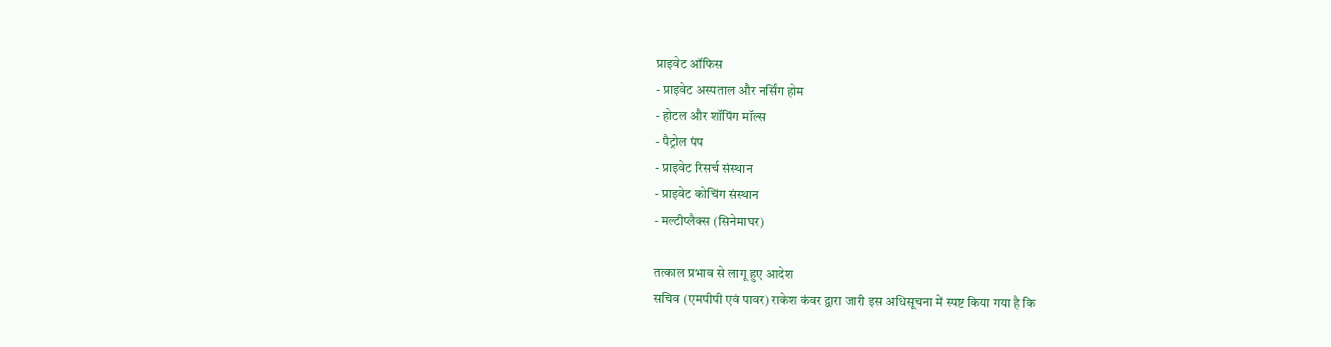प्राइवेट ऑफिस
- प्राइवेट अस्पताल और नर्सिंग होम
- होटल और शॉपिंग मॉल्स
- पैट्रोल पंप
- प्राइवेट रिसर्च संस्थान
- प्राइवेट कोचिंग संस्थान
- मल्टीप्लैक्स (सिनेमाघर)

तत्काल प्रभाव से लागू हुए आदेश
सचिव (एमपीपी एवं पावर) राकेश कंवर द्वारा जारी इस अधिसूचना में स्पष्ट किया गया है कि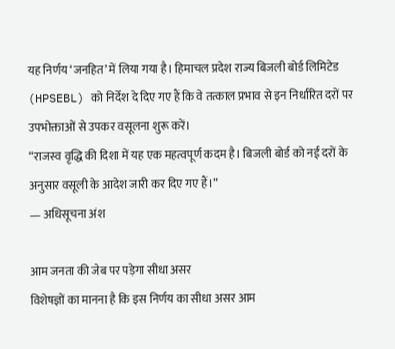यह निर्णय ‘जनहित’ में लिया गया है। हिमाचल प्रदेश राज्य बिजली बोर्ड लिमिटेड (HPSEBL) को निर्देश दे दिए गए हैं कि वे तत्काल प्रभाव से इन निर्धारित दरों पर उपभोक्ताओं से उपकर वसूलना शुरू करें।
“राजस्व वृद्धि की दिशा में यह एक महत्वपूर्ण कदम है। बिजली बोर्ड को नई दरों के अनुसार वसूली के आदेश जारी कर दिए गए हैं।”
— अधिसूचना अंश

आम जनता की जेब पर पड़ेगा सीधा असर
विशेषज्ञों का मानना है कि इस निर्णय का सीधा असर आम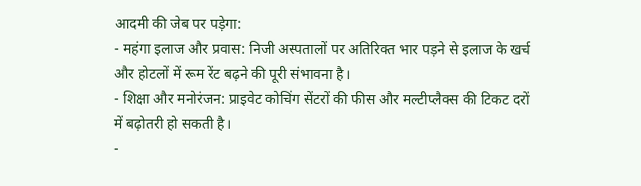आदमी की जेब पर पड़ेगा:
- महंगा इलाज और प्रवास: निजी अस्पतालों पर अतिरिक्त भार पड़ने से इलाज के खर्च और होटलों में रूम रेंट बढ़ने की पूरी संभावना है।
- शिक्षा और मनोरंजन: प्राइवेट कोचिंग सेंटरों की फीस और मल्टीप्लैक्स की टिकट दरों में बढ़ोतरी हो सकती है।
-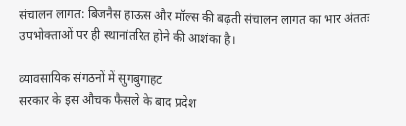संचालन लागत: बिजनैस हाऊस और मॉल्स की बढ़ती संचालन लागत का भार अंततः उपभोक्ताओं पर ही स्थानांतरित होने की आशंका है।

व्यावसायिक संगठनों में सुगबुगाहट
सरकार के इस औचक फैसले के बाद प्रदेश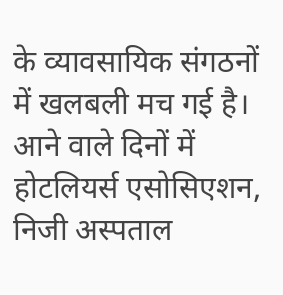के व्यावसायिक संगठनों में खलबली मच गई है। आने वाले दिनों में होटलियर्स एसोसिएशन, निजी अस्पताल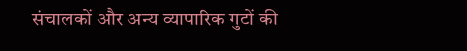संचालकों और अन्य व्यापारिक गुटों की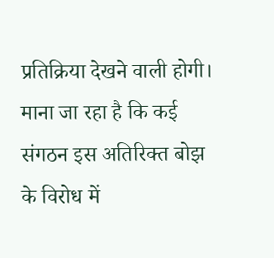प्रतिक्रिया देखने वाली होगी। माना जा रहा है कि कई संगठन इस अतिरिक्त बोझ के विरोध में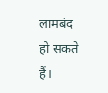लामबंद हो सकते हैं।